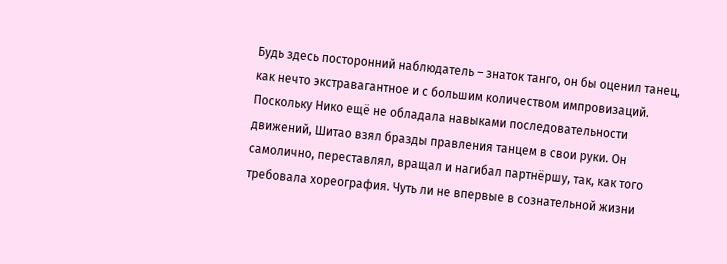Будь здесь посторонний наблюдатель – знаток танго, он бы оценил танец, как нечто экстравагантное и с большим количеством импровизаций. Поскольку Нико ещё не обладала навыками последовательности движений, Шитао взял бразды правления танцем в свои руки. Он самолично, переставлял, вращал и нагибал партнёршу, так, как того требовала хореография. Чуть ли не впервые в сознательной жизни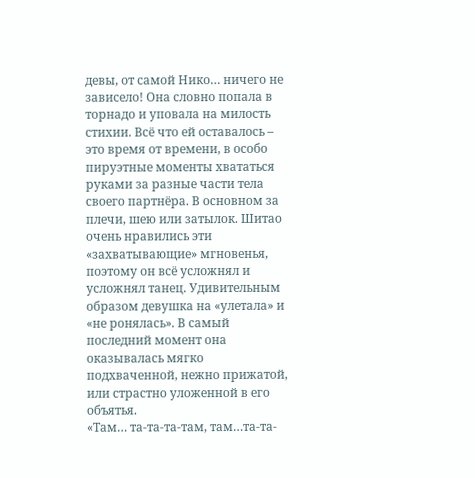девы, от самой Нико… ничего не зависело! Она словно попала в торнадо и уповала на милость стихии. Всё что ей оставалось – это время от времени, в особо пируэтные моменты хвататься руками за разные части тела своего партнёра. В основном за плечи, шею или затылок. Шитао очень нравились эти «захватывающие» мгновенья, поэтому он всё усложнял и усложнял танец. Удивительным образом девушка на «улетала» и «не ронялась». В самый последний момент она оказывалась мягко подхваченной, нежно прижатой, или страстно уложенной в его объятья.
«Там… та-та-та-там, там…та-та-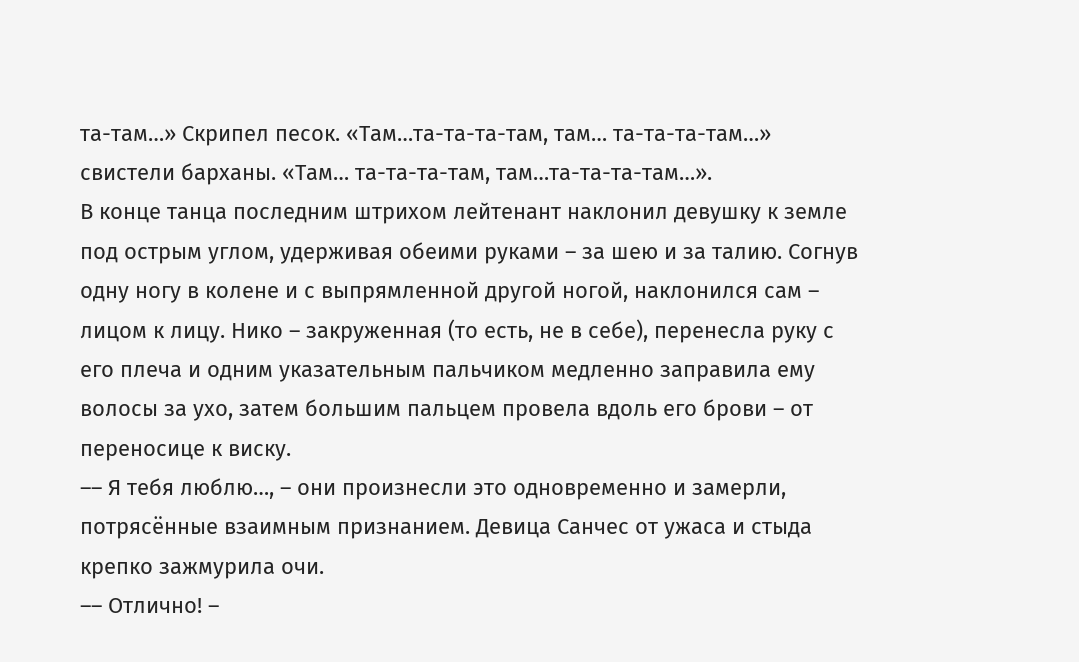та-там…» Скрипел песок. «Там…та-та-та-там, там… та-та-та-там…» свистели барханы. «Там… та-та-та-там, там…та-та-та-там…».
В конце танца последним штрихом лейтенант наклонил девушку к земле под острым углом, удерживая обеими руками – за шею и за талию. Согнув одну ногу в колене и с выпрямленной другой ногой, наклонился сам – лицом к лицу. Нико – закруженная (то есть, не в себе), перенесла руку с его плеча и одним указательным пальчиком медленно заправила ему волосы за ухо, затем большим пальцем провела вдоль его брови – от переносице к виску.
–– Я тебя люблю…, – они произнесли это одновременно и замерли, потрясённые взаимным признанием. Девица Санчес от ужаса и стыда крепко зажмурила очи.
–– Отлично! –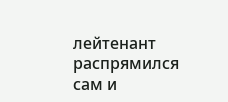лейтенант распрямился сам и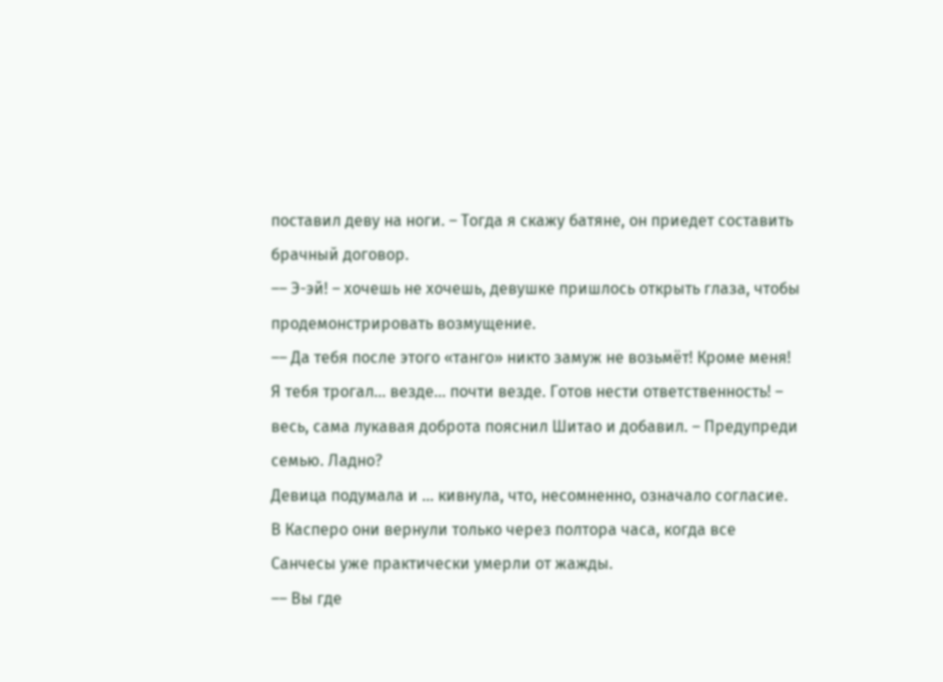поставил деву на ноги. – Тогда я скажу батяне, он приедет составить брачный договор.
–– Э-эй! – хочешь не хочешь, девушке пришлось открыть глаза, чтобы продемонстрировать возмущение.
–– Да тебя после этого «танго» никто замуж не возьмёт! Кроме меня! Я тебя трогал… везде… почти везде. Готов нести ответственность! – весь, сама лукавая доброта пояснил Шитао и добавил. – Предупреди семью. Ладно?
Девица подумала и … кивнула, что, несомненно, означало согласие.
В Касперо они вернули только через полтора часа, когда все Санчесы уже практически умерли от жажды.
–– Вы где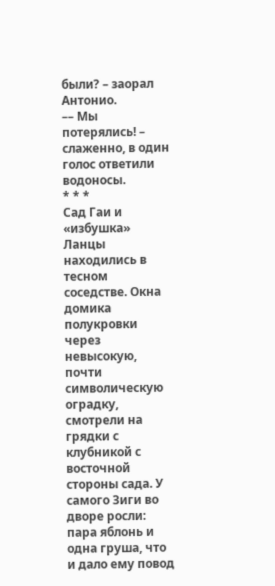были? – заорал Антонио.
–– Мы потерялись! – слаженно, в один голос ответили водоносы.
* * *
Сад Гаи и «избушка» Ланцы находились в тесном соседстве. Окна домика полукровки через невысокую, почти символическую оградку, смотрели на грядки с клубникой с восточной стороны сада. У самого Зиги во дворе росли: пара яблонь и одна груша, что и дало ему повод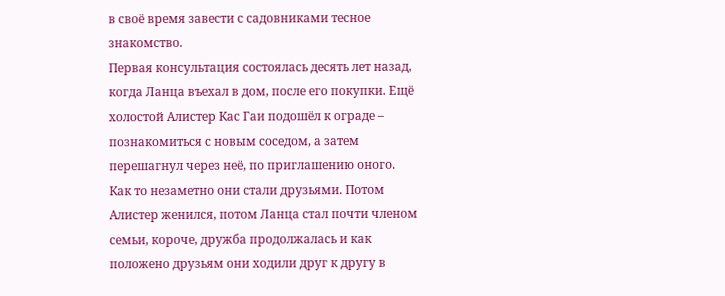в своё время завести с садовниками тесное знакомство.
Первая консультация состоялась десять лет назад, когда Ланца въехал в дом, после его покупки. Ещё холостой Алистер Кас Гаи подошёл к ограде – познакомиться с новым соседом, а затем перешагнул через неё, по приглашению оного.
Как то незаметно они стали друзьями. Потом Алистер женился, потом Ланца стал почти членом семьи, короче, дружба продолжалась и как положено друзьям они ходили друг к другу в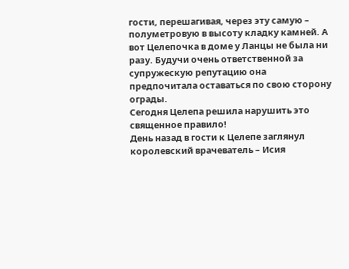гости, перешагивая, через эту самую – полуметровую в высоту кладку камней. А вот Целепочка в доме у Ланцы не была ни разу. Будучи очень ответственной за супружескую репутацию она предпочитала оставаться по свою сторону ограды.
Сегодня Целепа решила нарушить это священное правило!
День назад в гости к Целепе заглянул королевский врачеватель – Исия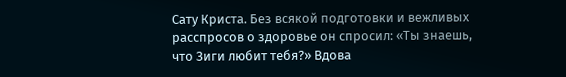Сату Криста. Без всякой подготовки и вежливых расспросов о здоровье он спросил: «Ты знаешь, что Зиги любит тебя?» Вдова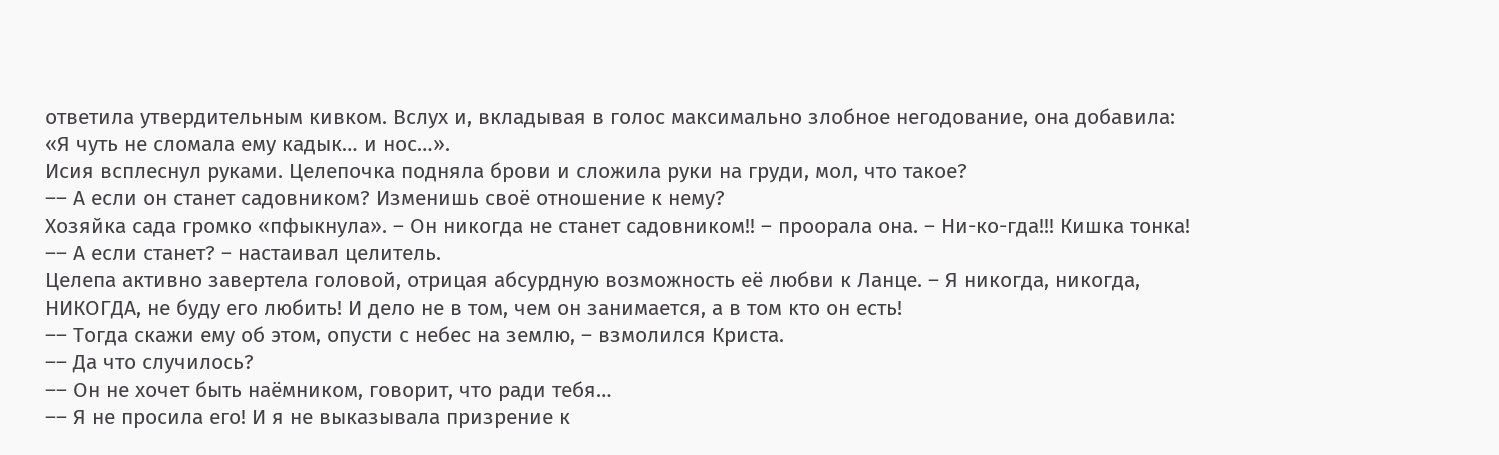ответила утвердительным кивком. Вслух и, вкладывая в голос максимально злобное негодование, она добавила: «Я чуть не сломала ему кадык… и нос…».
Исия всплеснул руками. Целепочка подняла брови и сложила руки на груди, мол, что такое?
–– А если он станет садовником? Изменишь своё отношение к нему?
Хозяйка сада громко «пфыкнула». – Он никогда не станет садовником!! – проорала она. – Ни-ко-гда!!! Кишка тонка!
–– А если станет? – настаивал целитель.
Целепа активно завертела головой, отрицая абсурдную возможность её любви к Ланце. – Я никогда, никогда, НИКОГДА, не буду его любить! И дело не в том, чем он занимается, а в том кто он есть!
–– Тогда скажи ему об этом, опусти с небес на землю, – взмолился Криста.
–– Да что случилось?
–– Он не хочет быть наёмником, говорит, что ради тебя…
–– Я не просила его! И я не выказывала призрение к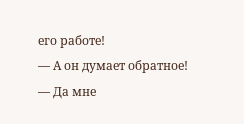его работе!
–– А он думает обратное!
–– Да мне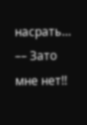насрать…
–– Зато мне нет!!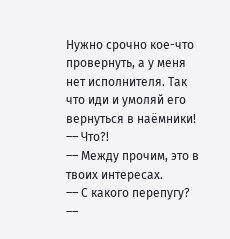Нужно срочно кое-что провернуть, а у меня нет исполнителя. Так что иди и умоляй его вернуться в наёмники!
–– Что?!
–– Между прочим, это в твоих интересах.
–– С какого перепугу?
––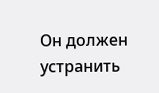Он должен устранить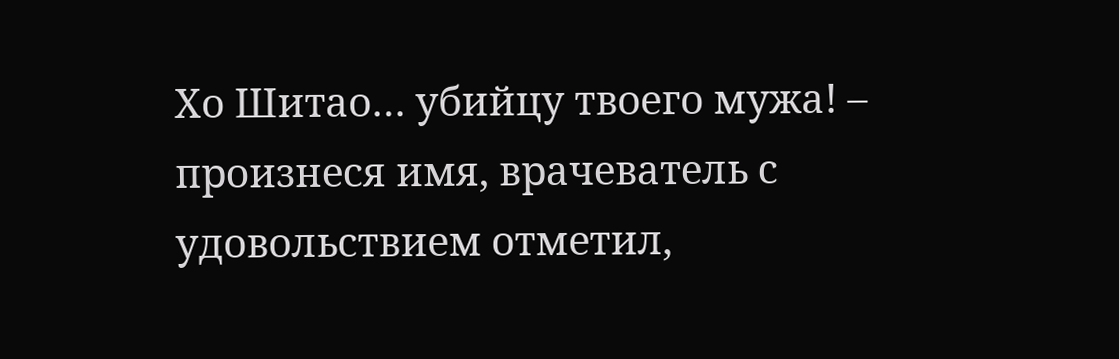Хо Шитао… убийцу твоего мужа! – произнеся имя, врачеватель с удовольствием отметил,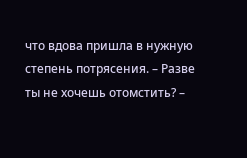что вдова пришла в нужную степень потрясения. – Разве ты не хочешь отомстить? –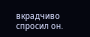вкрадчиво спросил он.